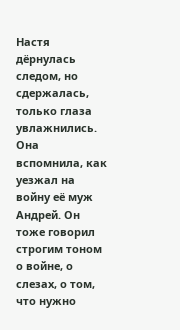Настя дёрнулась следом, но сдержалась, только глаза увлажнились. Она вспомнила, как уезжал на войну её муж Андрей. Он тоже говорил строгим тоном о войне, о слезах, о том, что нужно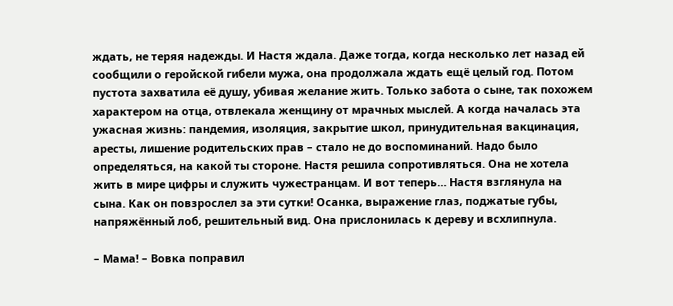ждать, не теряя надежды. И Настя ждала. Даже тогда, когда несколько лет назад ей сообщили о геройской гибели мужа, она продолжала ждать ещё целый год. Потом пустота захватила её душу, убивая желание жить. Только забота о сыне, так похожем характером на отца, отвлекала женщину от мрачных мыслей. А когда началась эта ужасная жизнь: пандемия, изоляция, закрытие школ, принудительная вакцинация, аресты, лишение родительских прав – стало не до воспоминаний. Надо было определяться, на какой ты стороне. Настя решила сопротивляться. Она не хотела жить в мире цифры и служить чужестранцам. И вот теперь… Настя взглянула на сына. Как он повзрослел за эти сутки! Осанка, выражение глаз, поджатые губы, напряжённый лоб, решительный вид. Она прислонилась к дереву и всхлипнула.

– Мама! – Вовка поправил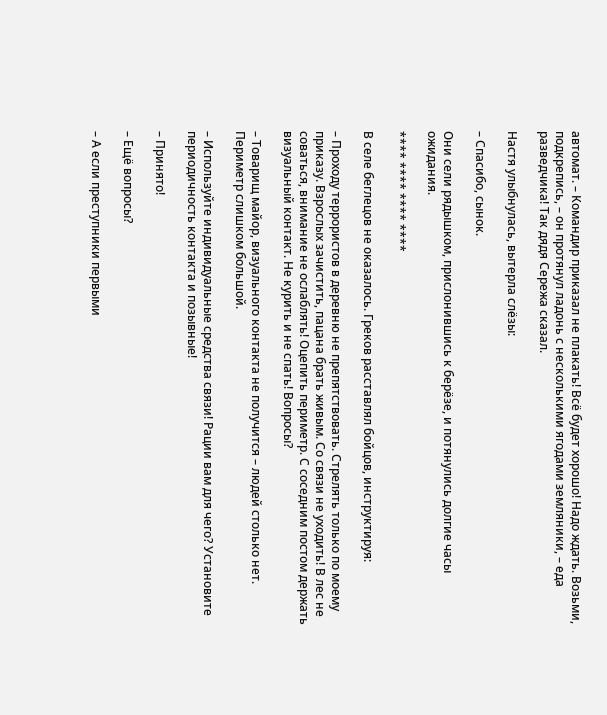автомат. – Командир приказал не плакать! Всё будет хорошо! Надо ждать. Возьми, подкрепись, – он протянул ладонь с несколькими ягодами земляники, – еда разведчика! Так дядя Сережа сказал.

Настя улыбнулась, вытерла слёзы:

– Спасибо, сынок.

Они сели рядышком, прислонившись к берёзе, и потянулись долгие часы ожидания.

**** **** **** ****

В селе беглецов не оказалось. Греков расставлял бойцов, инструктируя:

– Проходу террористов в деревню не препятствовать. Стрелять только по моему приказу. Взрослых зачистить, пацана брать живым. Со связи не уходить! В лес не соваться, внимание не ослаблять! Оцепить периметр. С соседним постом держать визуальный контакт. Не курить и не спать! Вопросы?

– Товарищ майор, визуального контакта не получится – людей столько нет. Периметр слишком большой.

– Используйте индивидуальные средства связи! Рации вам для чего? Установите периодичность контакта и позывные!

– Принято!

– Ещё вопросы?

– А если преступники первыми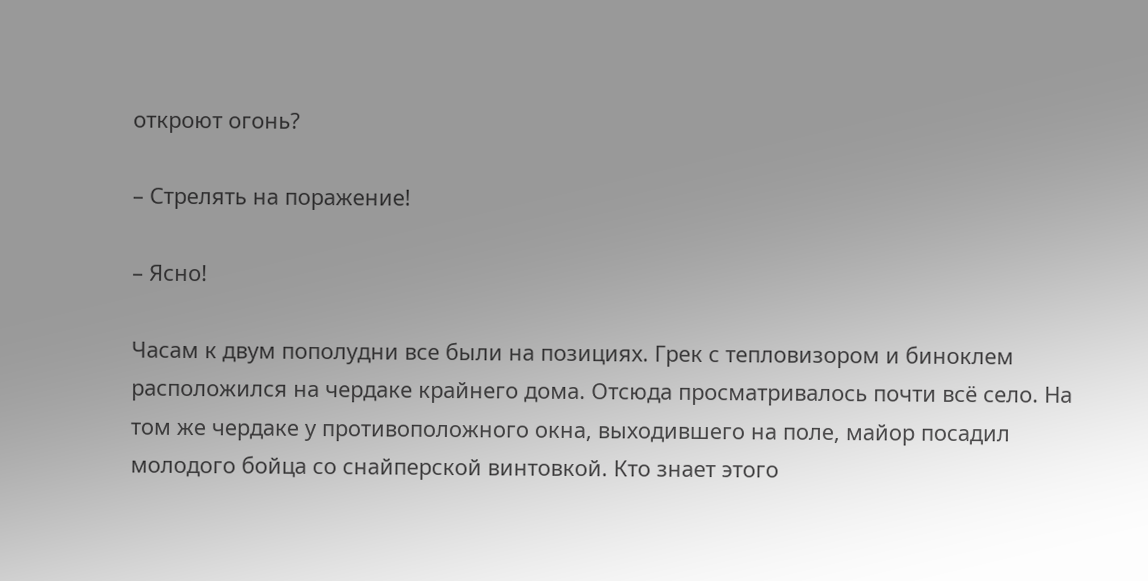откроют огонь?

– Стрелять на поражение!

– Ясно!

Часам к двум пополудни все были на позициях. Грек с тепловизором и биноклем расположился на чердаке крайнего дома. Отсюда просматривалось почти всё село. На том же чердаке у противоположного окна, выходившего на поле, майор посадил молодого бойца со снайперской винтовкой. Кто знает этого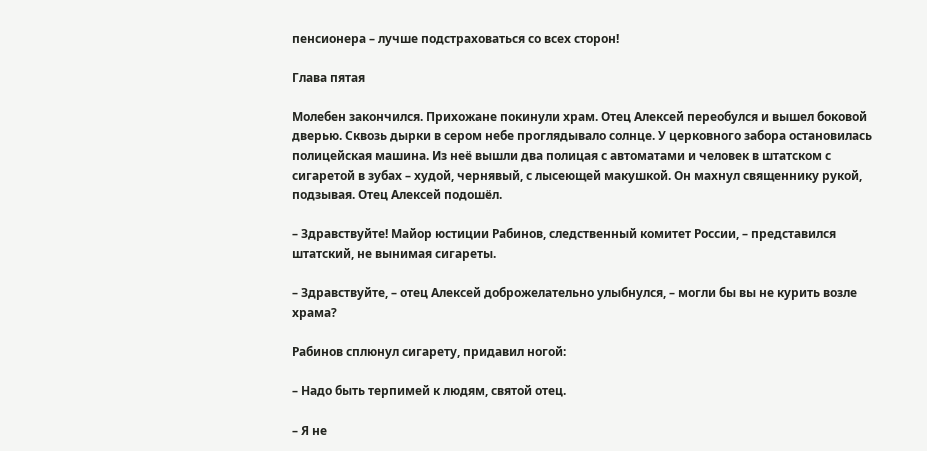пенсионера – лучше подстраховаться со всех сторон!

Глава пятая

Молебен закончился. Прихожане покинули храм. Отец Алексей переобулся и вышел боковой дверью. Сквозь дырки в сером небе проглядывало солнце. У церковного забора остановилась полицейская машина. Из неё вышли два полицая с автоматами и человек в штатском с сигаретой в зубах – худой, чернявый, с лысеющей макушкой. Он махнул священнику рукой, подзывая. Отец Алексей подошёл.

– Здравствуйте! Майор юстиции Рабинов, следственный комитет России, – представился штатский, не вынимая сигареты.

– Здравствуйте, – отец Алексей доброжелательно улыбнулся, – могли бы вы не курить возле храма?

Рабинов сплюнул сигарету, придавил ногой:

– Надо быть терпимей к людям, святой отец.

– Я не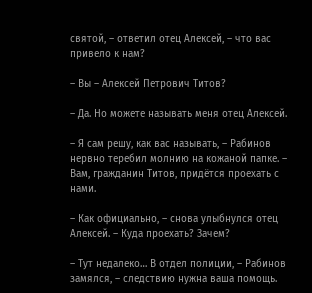святой, – ответил отец Алексей, – что вас привело к нам?

– Вы – Алексей Петрович Титов?

– Да. Но можете называть меня отец Алексей.

– Я сам решу, как вас называть, – Рабинов нервно теребил молнию на кожаной папке. – Вам, гражданин Титов, придётся проехать с нами.

– Как официально, – снова улыбнулся отец Алексей. – Куда проехать? Зачем?

– Тут недалеко… В отдел полиции, – Рабинов замялся, – следствию нужна ваша помощь.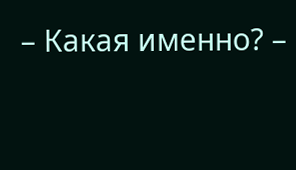– Какая именно? –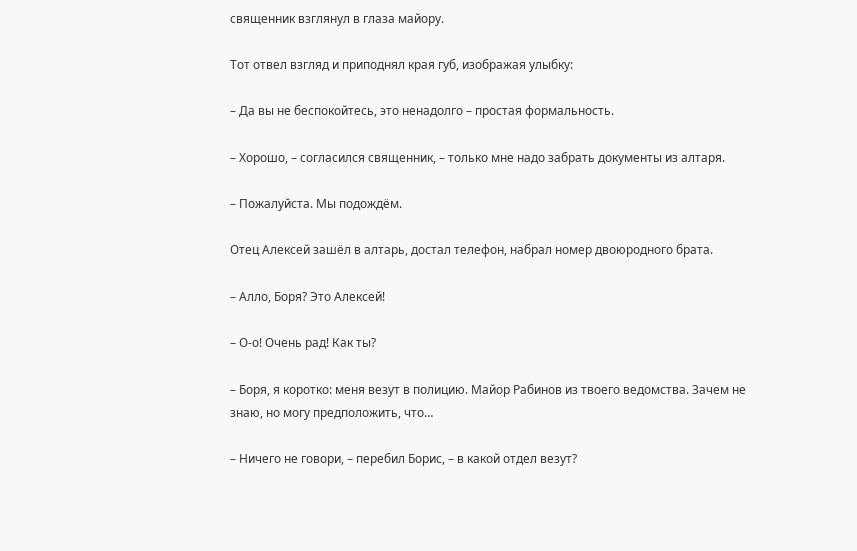священник взглянул в глаза майору.

Тот отвел взгляд и приподнял края губ, изображая улыбку:

– Да вы не беспокойтесь, это ненадолго – простая формальность.

– Хорошо, – согласился священник, – только мне надо забрать документы из алтаря.

– Пожалуйста. Мы подождём.

Отец Алексей зашёл в алтарь, достал телефон, набрал номер двоюродного брата.

– Алло, Боря? Это Алексей!

– О-о! Очень рад! Как ты?

– Боря, я коротко: меня везут в полицию. Майор Рабинов из твоего ведомства. Зачем не знаю, но могу предположить, что…

– Ничего не говори, – перебил Борис, – в какой отдел везут?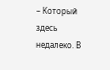– Который здесь недалеко. В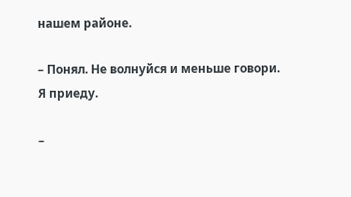нашем районе.

– Понял. Не волнуйся и меньше говори. Я приеду.

–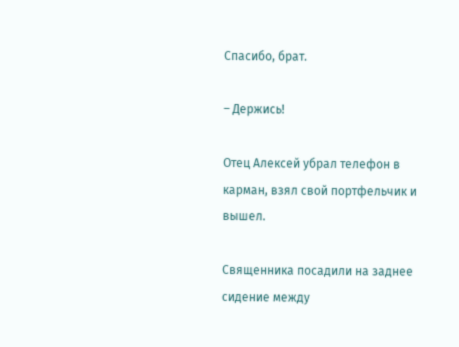Спасибо, брат.

– Держись!

Отец Алексей убрал телефон в карман, взял свой портфельчик и вышел.

Священника посадили на заднее сидение между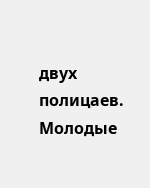двух полицаев. Молодые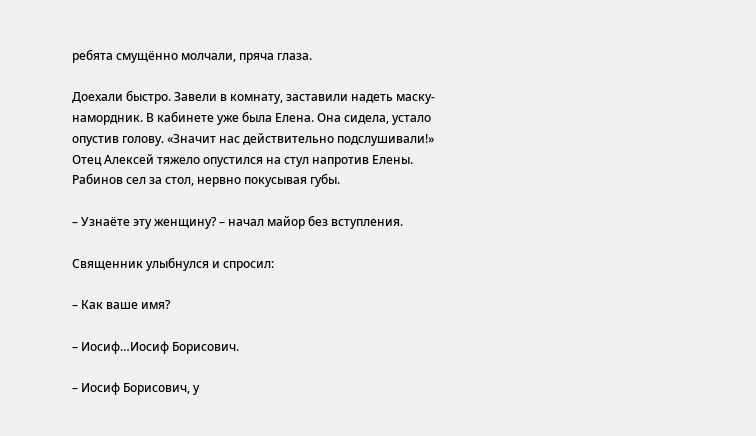ребята смущённо молчали, пряча глаза.

Доехали быстро. Завели в комнату, заставили надеть маску-намордник. В кабинете уже была Елена. Она сидела, устало опустив голову. «Значит нас действительно подслушивали!» Отец Алексей тяжело опустился на стул напротив Елены. Рабинов сел за стол, нервно покусывая губы.

– Узнаёте эту женщину? – начал майор без вступления.

Священник улыбнулся и спросил:

– Как ваше имя?

– Иосиф…Иосиф Борисович.

– Иосиф Борисович, у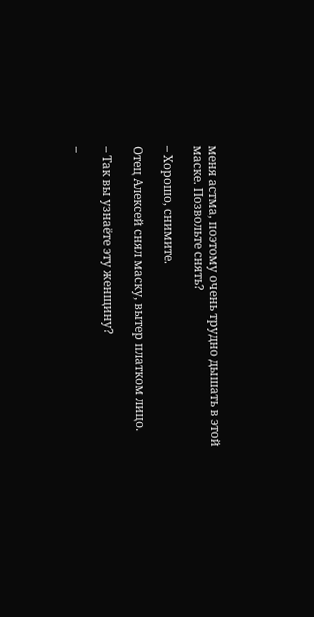меня астма, поэтому очень трудно дышать в этой маске. Позвольте снять?

– Хорошо, снимите.

Отец Алексей снял маску, вытер платком лицо.

– Так вы узнаёте эту женщину?

–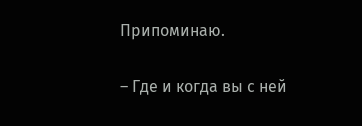Припоминаю.

– Где и когда вы с ней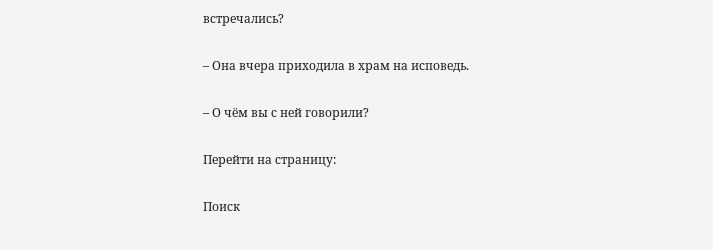встречались?

– Она вчера приходила в храм на исповедь.

– О чём вы с ней говорили?

Перейти на страницу:

Поиск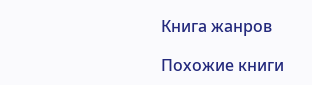Книга жанров

Похожие книги